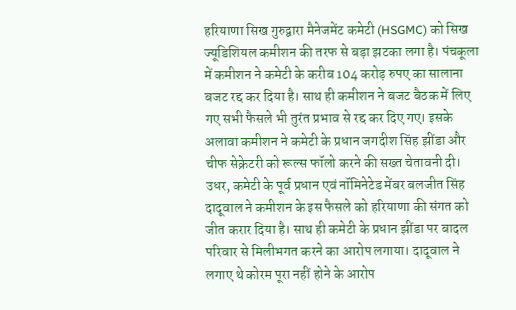हरियाणा सिख गुरुद्वारा मैनेजमेंट कमेटी (HSGMC) को सिख ज्यूडिशियल कमीशन की तरफ से बड़ा झटका लगा है। पंचकूला में कमीशन ने कमेटी के करीब 104 करोड़ रुपए का सालाना बजट रद्द कर दिया है। साथ ही कमीशन ने बजट बैठक में लिए गए सभी फैसले भी तुरंत प्रभाव से रद्द कर दिए गए। इसके अलावा कमीशन ने कमेटी के प्रधान जगदीश सिंह झींडा और चीफ सेक्रेटरी को रूल्स फॉलो करने की सख्त चेतावनी दी। उधर, कमेटी के पूर्व प्रधान एवं नॉमिनेटेड मेंबर बलजीत सिंह दादूवाल ने कमीशन के इस फैसले को हरियाणा की संगत को जीत करार दिया है। साथ ही कमेटी के प्रधान झींडा पर बादल परिवार से मिलीभगत करने का आरोप लगाया। दादूवाल ने लगाए थे कोरम पूरा नहीं होने के आरोप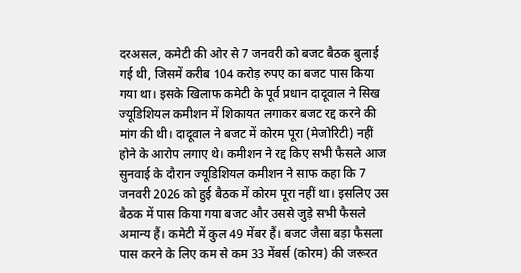दरअसल, कमेटी की ओर से 7 जनवरी को बजट बैठक बुलाई गई थी, जिसमें करीब 104 करोड़ रुपए का बजट पास किया गया था। इसके खिलाफ कमेटी के पूर्व प्रधान दादूवाल ने सिख ज्यूडिशियल कमीशन में शिकायत लगाकर बजट रद्द करने की मांग की थी। दादूवाल ने बजट में कोरम पूरा (मेजोरिटी) नहीं होने के आरोप लगाए थे। कमीशन ने रद्द किए सभी फैसले आज सुनवाई के दौरान ज्यूडिशियल कमीशन ने साफ कहा कि 7 जनवरी 2026 को हुई बैठक में कोरम पूरा नहीं था। इसलिए उस बैठक में पास किया गया बजट और उससे जुड़े सभी फैसले अमान्य हैं। कमेटी में कुल 49 मेंबर हैं। बजट जैसा बड़ा फैसला पास करने के लिए कम से कम 33 मेंबर्स (कोरम) की जरूरत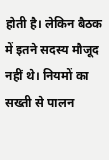होती है। लेकिन बैठक में इतने सदस्य मौजूद नहीं थे। नियमों का सख्ती से पालन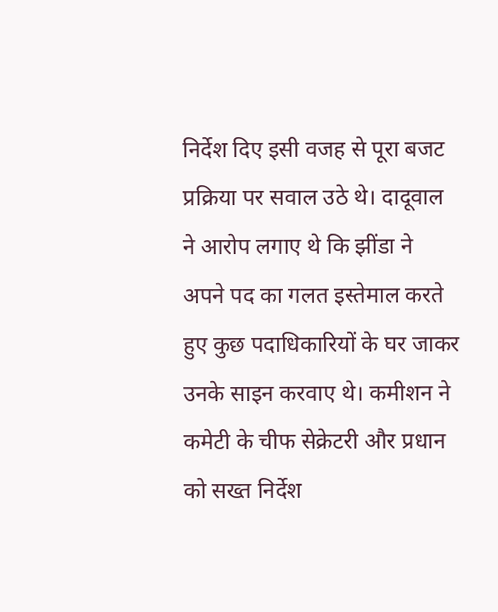निर्देश दिए इसी वजह से पूरा बजट प्रक्रिया पर सवाल उठे थे। दादूवाल ने आरोप लगाए थे कि झींडा ने अपने पद का गलत इस्तेमाल करते हुए कुछ पदाधिकारियों के घर जाकर उनके साइन करवाए थे। कमीशन ने कमेटी के चीफ सेक्रेटरी और प्रधान को सख्त निर्देश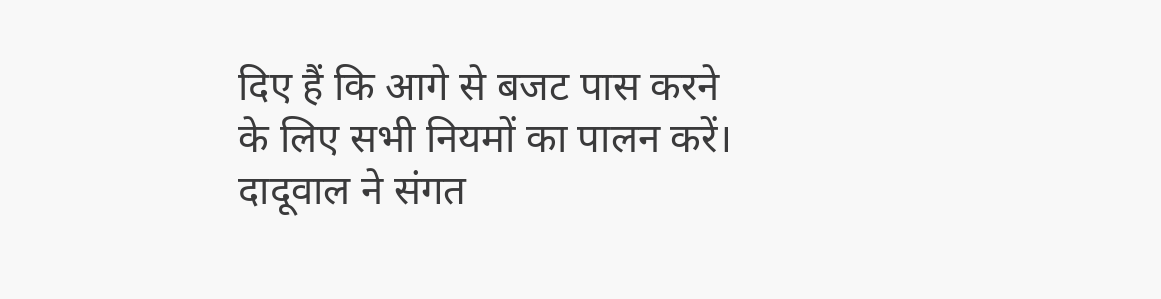दिए हैं कि आगे से बजट पास करने के लिए सभी नियमों का पालन करें। दादूवाल ने संगत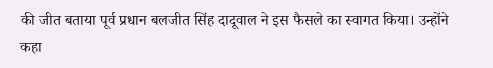की जीत बताया पूर्व प्रधान बलजीत सिंह दादूवाल ने इस फैसले का स्वागत किया। उन्होंने कहा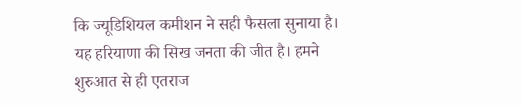कि ज्यूडिशियल कमीशन ने सही फैसला सुनाया है। यह हरियाणा की सिख जनता की जीत है। हमने शुरुआत से ही एतराज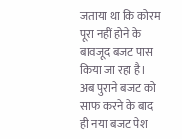जताया था कि कोरम पूरा नहीं होने के बावजूद बजट पास किया जा रहा है। अब पुराने बजट को साफ करने के बाद ही नया बजट पेश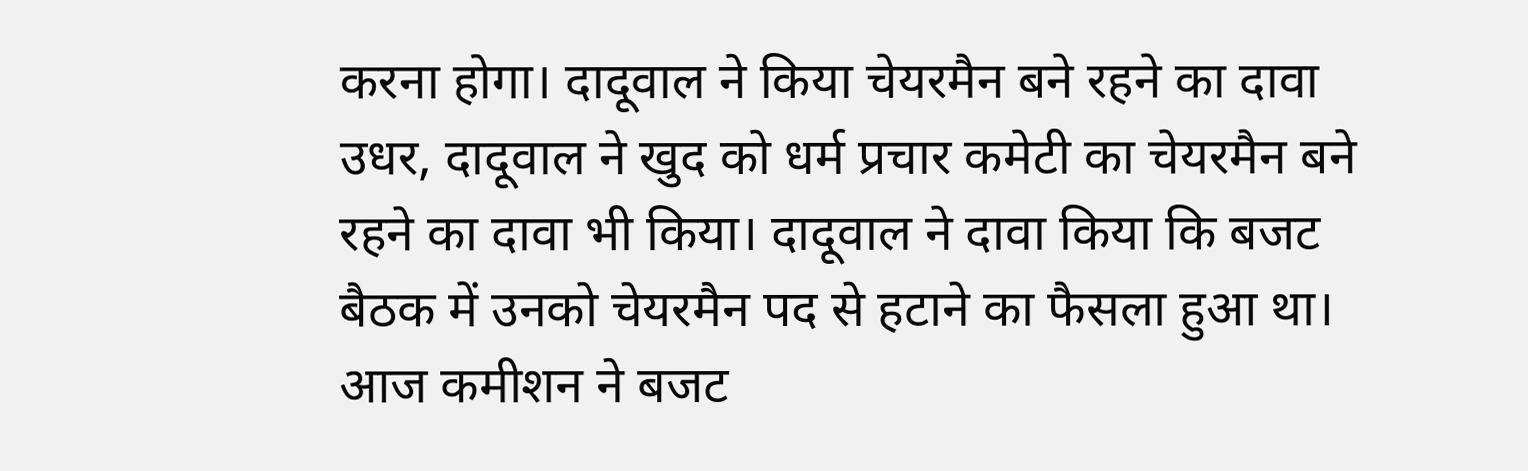करना होगा। दादूवाल ने किया चेयरमैन बने रहने का दावा उधर, दादूवाल ने खुद को धर्म प्रचार कमेटी का चेयरमैन बने रहने का दावा भी किया। दादूवाल ने दावा किया कि बजट बैठक में उनको चेयरमैन पद से हटाने का फैसला हुआ था। आज कमीशन ने बजट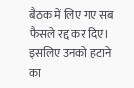बैठक में लिए गए सब फैसले रद्द कर दिए। इसलिए उनको हटाने का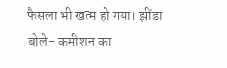फैसला भी खत्म हो गया। झींडा बोले- कमीशन का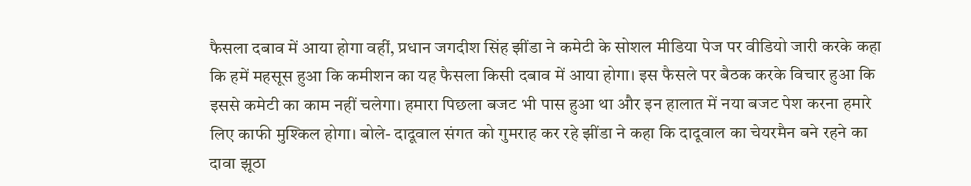फैसला दबाव में आया होगा वहीं, प्रधान जगदीश सिंह झींडा ने कमेटी के सोशल मीडिया पेज पर वीडियो जारी करके कहा कि हमें महसूस हुआ कि कमीशन का यह फैसला किसी दबाव में आया होगा। इस फैसले पर बैठक करके विचार हुआ कि इससे कमेटी का काम नहीं चलेगा। हमारा पिछला बजट भी पास हुआ था और इन हालात में नया बजट पेश करना हमारे लिए काफी मुश्किल होगा। बोले- दादूवाल संगत को गुमराह कर रहे झींडा ने कहा कि दादूवाल का चेयरमैन बने रहने का दावा झूठा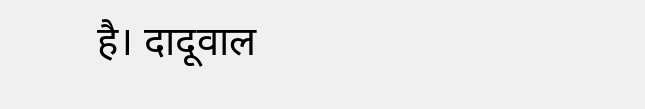है। दादूवाल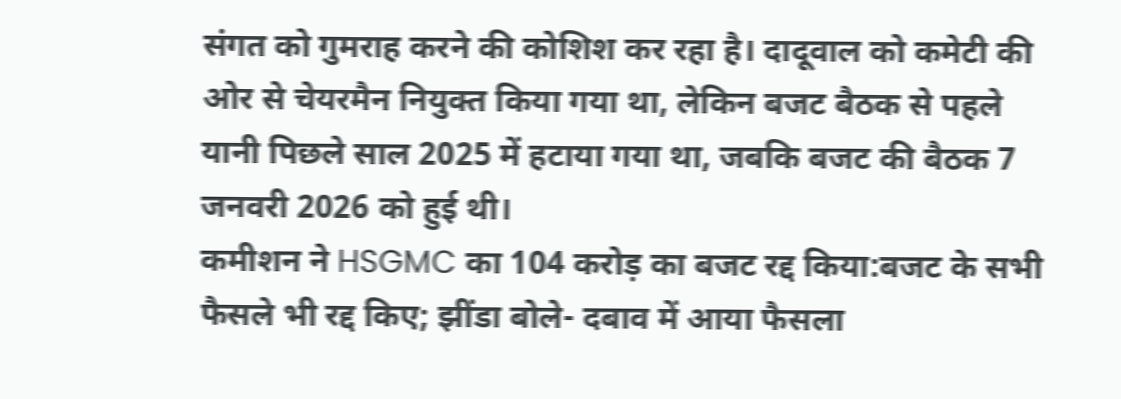संगत को गुमराह करने की कोशिश कर रहा है। दादूवाल को कमेटी की ओर से चेयरमैन नियुक्त किया गया था, लेकिन बजट बैठक से पहले यानी पिछले साल 2025 में हटाया गया था, जबकि बजट की बैठक 7 जनवरी 2026 को हुई थी।
कमीशन ने HSGMC का 104 करोड़ का बजट रद्द किया:बजट के सभी फैसले भी रद्द किए; झींडा बोले- दबाव में आया फैसला